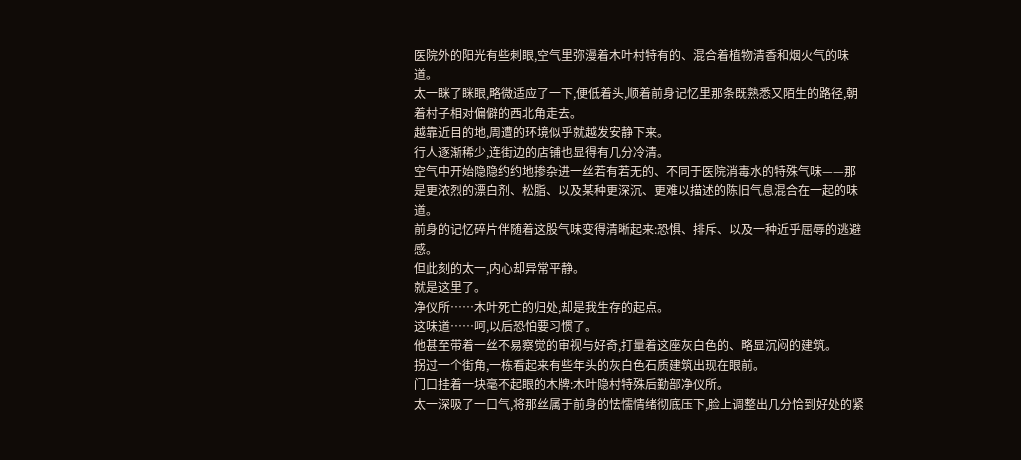医院外的阳光有些刺眼,空气里弥漫着木叶村特有的、混合着植物清香和烟火气的味道。
太一眯了眯眼,略微适应了一下,便低着头,顺着前身记忆里那条既熟悉又陌生的路径,朝着村子相对偏僻的西北角走去。
越靠近目的地,周遭的环境似乎就越发安静下来。
行人逐渐稀少,连街边的店铺也显得有几分冷清。
空气中开始隐隐约约地掺杂进一丝若有若无的、不同于医院消毒水的特殊气味——那是更浓烈的漂白剂、松脂、以及某种更深沉、更难以描述的陈旧气息混合在一起的味道。
前身的记忆碎片伴随着这股气味变得清晰起来:恐惧、排斥、以及一种近乎屈辱的逃避感。
但此刻的太一,内心却异常平静。
就是这里了。
净仪所……木叶死亡的归处,却是我生存的起点。
这味道……呵,以后恐怕要习惯了。
他甚至带着一丝不易察觉的审视与好奇,打量着这座灰白色的、略显沉闷的建筑。
拐过一个街角,一栋看起来有些年头的灰白色石质建筑出现在眼前。
门口挂着一块毫不起眼的木牌:木叶隐村特殊后勤部净仪所。
太一深吸了一口气,将那丝属于前身的怯懦情绪彻底压下,脸上调整出几分恰到好处的紧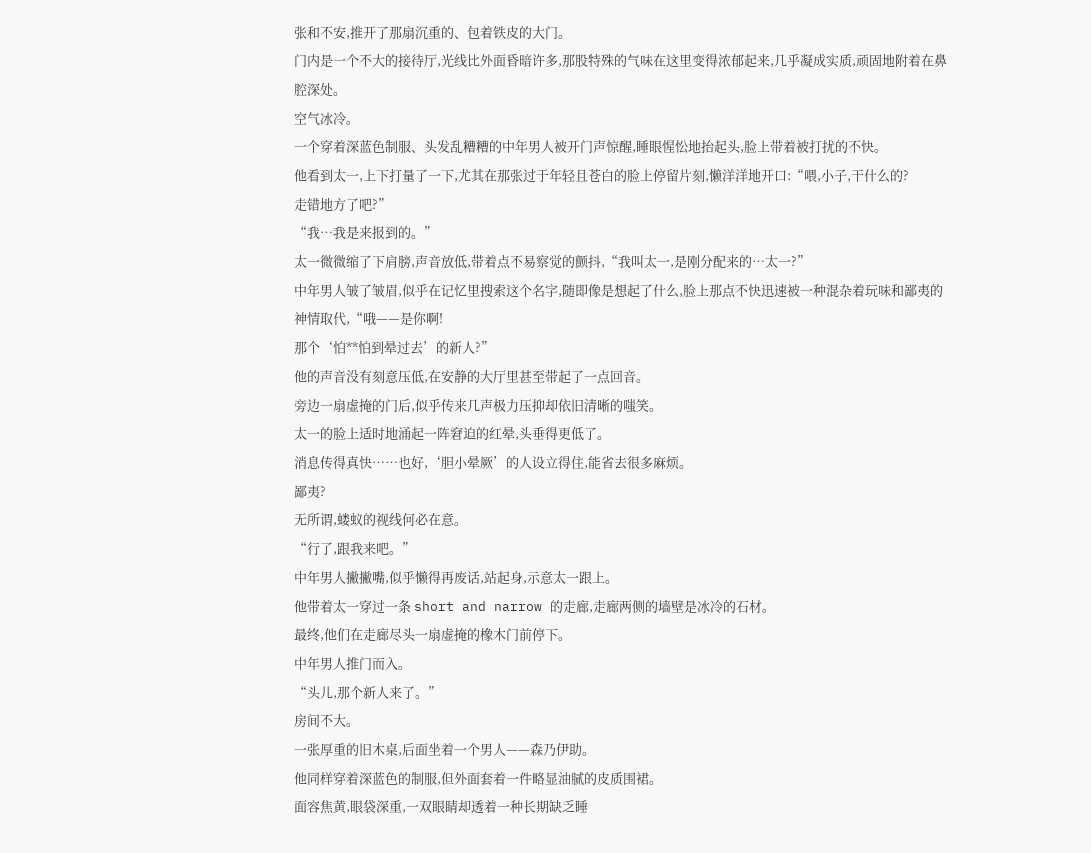张和不安,推开了那扇沉重的、包着铁皮的大门。
门内是一个不大的接待厅,光线比外面昏暗许多,那股特殊的气味在这里变得浓郁起来,几乎凝成实质,顽固地附着在鼻腔深处。
空气冰冷。
一个穿着深蓝色制服、头发乱糟糟的中年男人被开门声惊醒,睡眼惺忪地抬起头,脸上带着被打扰的不快。
他看到太一,上下打量了一下,尤其在那张过于年轻且苍白的脸上停留片刻,懒洋洋地开口:“喂,小子,干什么的?
走错地方了吧?”
“我…我是来报到的。”
太一微微缩了下肩膀,声音放低,带着点不易察觉的颤抖,“我叫太一,是刚分配来的…太一?”
中年男人皱了皱眉,似乎在记忆里搜索这个名字,随即像是想起了什么,脸上那点不快迅速被一种混杂着玩味和鄙夷的神情取代,“哦——是你啊!
那个‘怕**怕到晕过去’的新人?”
他的声音没有刻意压低,在安静的大厅里甚至带起了一点回音。
旁边一扇虚掩的门后,似乎传来几声极力压抑却依旧清晰的嗤笑。
太一的脸上适时地涌起一阵窘迫的红晕,头垂得更低了。
消息传得真快……也好,‘胆小晕厥’的人设立得住,能省去很多麻烦。
鄙夷?
无所谓,蝼蚁的视线何必在意。
“行了,跟我来吧。”
中年男人撇撇嘴,似乎懒得再废话,站起身,示意太一跟上。
他带着太一穿过一条 short and narrow 的走廊,走廊两侧的墙壁是冰冷的石材。
最终,他们在走廊尽头一扇虚掩的橡木门前停下。
中年男人推门而入。
“头儿,那个新人来了。”
房间不大。
一张厚重的旧木桌,后面坐着一个男人——森乃伊助。
他同样穿着深蓝色的制服,但外面套着一件略显油腻的皮质围裙。
面容焦黄,眼袋深重,一双眼睛却透着一种长期缺乏睡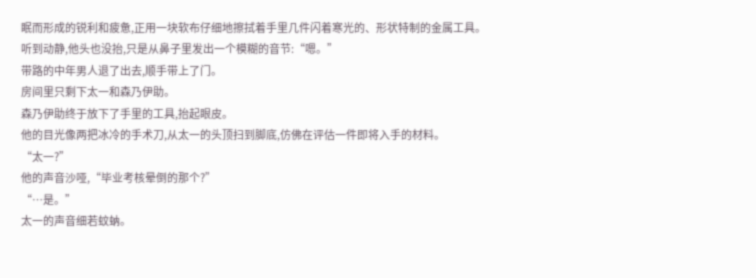眠而形成的锐利和疲惫,正用一块软布仔细地擦拭着手里几件闪着寒光的、形状特制的金属工具。
听到动静,他头也没抬,只是从鼻子里发出一个模糊的音节:“嗯。”
带路的中年男人退了出去,顺手带上了门。
房间里只剩下太一和森乃伊助。
森乃伊助终于放下了手里的工具,抬起眼皮。
他的目光像两把冰冷的手术刀,从太一的头顶扫到脚底,仿佛在评估一件即将入手的材料。
“太一?”
他的声音沙哑,“毕业考核晕倒的那个?”
“…是。”
太一的声音细若蚊蚋。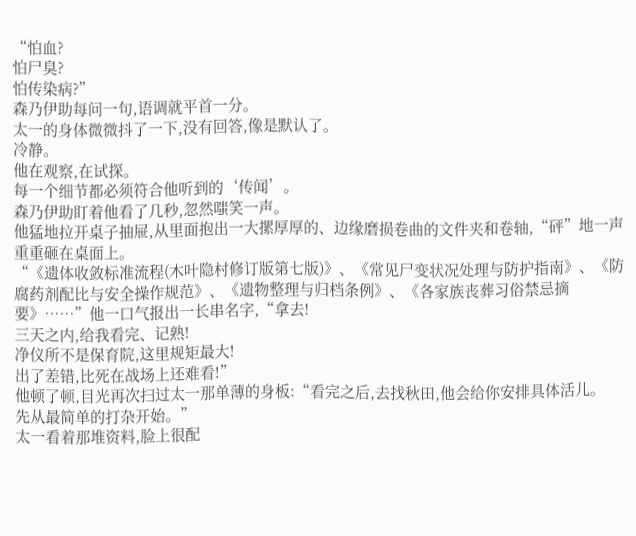“怕血?
怕尸臭?
怕传染病?”
森乃伊助每问一句,语调就平首一分。
太一的身体微微抖了一下,没有回答,像是默认了。
冷静。
他在观察,在试探。
每一个细节都必须符合他听到的‘传闻’。
森乃伊助盯着他看了几秒,忽然嗤笑一声。
他猛地拉开桌子抽屉,从里面抱出一大摞厚厚的、边缘磨损卷曲的文件夹和卷轴,“砰”地一声重重砸在桌面上。
“《遗体收敛标准流程(木叶隐村修订版第七版)》、《常见尸变状况处理与防护指南》、《防腐药剂配比与安全操作规范》、《遗物整理与归档条例》、《各家族丧葬习俗禁忌摘要》……”他一口气报出一长串名字,“拿去!
三天之内,给我看完、记熟!
净仪所不是保育院,这里规矩最大!
出了差错,比死在战场上还难看!”
他顿了顿,目光再次扫过太一那单薄的身板:“看完之后,去找秋田,他会给你安排具体活儿。
先从最简单的打杂开始。”
太一看着那堆资料,脸上很配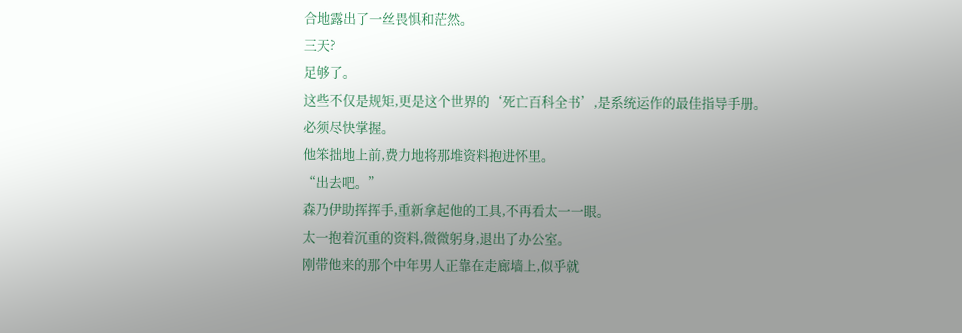合地露出了一丝畏惧和茫然。
三天?
足够了。
这些不仅是规矩,更是这个世界的‘死亡百科全书’,是系统运作的最佳指导手册。
必须尽快掌握。
他笨拙地上前,费力地将那堆资料抱进怀里。
“出去吧。”
森乃伊助挥挥手,重新拿起他的工具,不再看太一一眼。
太一抱着沉重的资料,微微躬身,退出了办公室。
刚带他来的那个中年男人正靠在走廊墙上,似乎就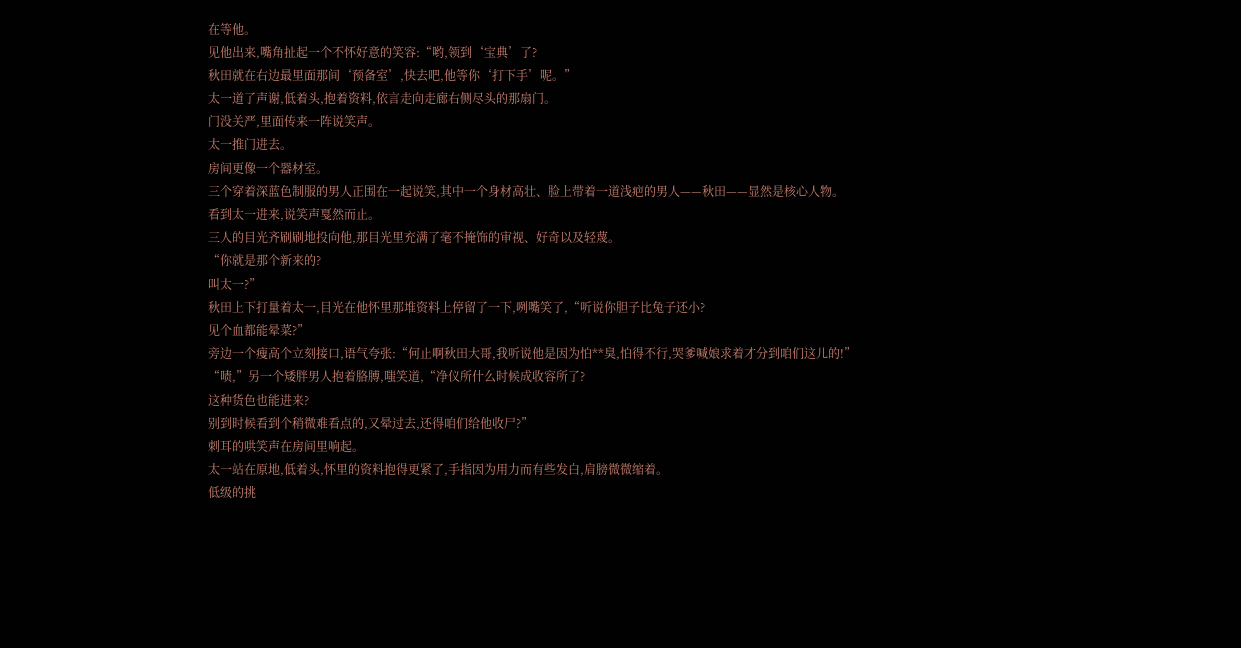在等他。
见他出来,嘴角扯起一个不怀好意的笑容:“哟,领到‘宝典’了?
秋田就在右边最里面那间‘预备室’,快去吧,他等你‘打下手’呢。”
太一道了声谢,低着头,抱着资料,依言走向走廊右侧尽头的那扇门。
门没关严,里面传来一阵说笑声。
太一推门进去。
房间更像一个器材室。
三个穿着深蓝色制服的男人正围在一起说笑,其中一个身材高壮、脸上带着一道浅疤的男人——秋田——显然是核心人物。
看到太一进来,说笑声戛然而止。
三人的目光齐刷刷地投向他,那目光里充满了毫不掩饰的审视、好奇以及轻蔑。
“你就是那个新来的?
叫太一?”
秋田上下打量着太一,目光在他怀里那堆资料上停留了一下,咧嘴笑了,“听说你胆子比兔子还小?
见个血都能晕菜?”
旁边一个瘦高个立刻接口,语气夸张:“何止啊秋田大哥,我听说他是因为怕**臭,怕得不行,哭爹喊娘求着才分到咱们这儿的!”
“啧,”另一个矮胖男人抱着胳膊,嗤笑道,“净仪所什么时候成收容所了?
这种货色也能进来?
别到时候看到个稍微难看点的,又晕过去,还得咱们给他收尸?”
刺耳的哄笑声在房间里响起。
太一站在原地,低着头,怀里的资料抱得更紧了,手指因为用力而有些发白,肩膀微微缩着。
低级的挑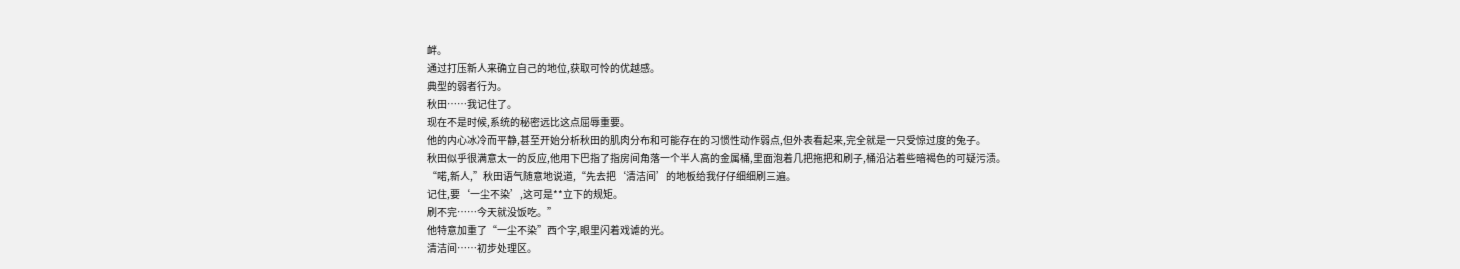衅。
通过打压新人来确立自己的地位,获取可怜的优越感。
典型的弱者行为。
秋田……我记住了。
现在不是时候,系统的秘密远比这点屈辱重要。
他的内心冰冷而平静,甚至开始分析秋田的肌肉分布和可能存在的习惯性动作弱点,但外表看起来,完全就是一只受惊过度的兔子。
秋田似乎很满意太一的反应,他用下巴指了指房间角落一个半人高的金属桶,里面泡着几把拖把和刷子,桶沿沾着些暗褐色的可疑污渍。
“喏,新人,”秋田语气随意地说道,“先去把‘清洁间’的地板给我仔仔细细刷三遍。
记住,要‘一尘不染’,这可是**立下的规矩。
刷不完……今天就没饭吃。”
他特意加重了“一尘不染”西个字,眼里闪着戏谑的光。
清洁间……初步处理区。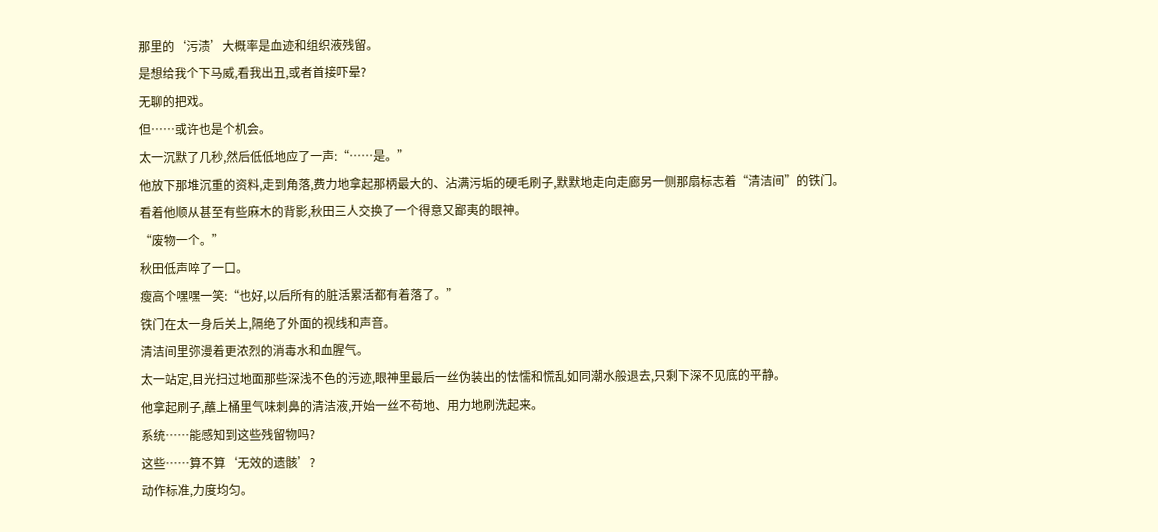那里的‘污渍’大概率是血迹和组织液残留。
是想给我个下马威,看我出丑,或者首接吓晕?
无聊的把戏。
但……或许也是个机会。
太一沉默了几秒,然后低低地应了一声:“……是。”
他放下那堆沉重的资料,走到角落,费力地拿起那柄最大的、沾满污垢的硬毛刷子,默默地走向走廊另一侧那扇标志着“清洁间”的铁门。
看着他顺从甚至有些麻木的背影,秋田三人交换了一个得意又鄙夷的眼神。
“废物一个。”
秋田低声啐了一口。
瘦高个嘿嘿一笑:“也好,以后所有的脏活累活都有着落了。”
铁门在太一身后关上,隔绝了外面的视线和声音。
清洁间里弥漫着更浓烈的消毒水和血腥气。
太一站定,目光扫过地面那些深浅不色的污迹,眼神里最后一丝伪装出的怯懦和慌乱如同潮水般退去,只剩下深不见底的平静。
他拿起刷子,蘸上桶里气味刺鼻的清洁液,开始一丝不苟地、用力地刷洗起来。
系统……能感知到这些残留物吗?
这些……算不算‘无效的遗骸’?
动作标准,力度均匀。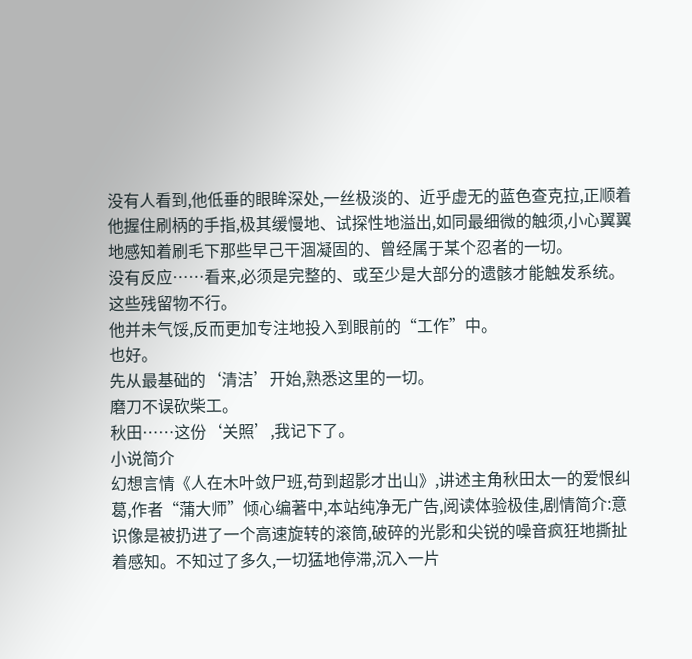没有人看到,他低垂的眼眸深处,一丝极淡的、近乎虚无的蓝色查克拉,正顺着他握住刷柄的手指,极其缓慢地、试探性地溢出,如同最细微的触须,小心翼翼地感知着刷毛下那些早己干涸凝固的、曾经属于某个忍者的一切。
没有反应……看来,必须是完整的、或至少是大部分的遗骸才能触发系统。
这些残留物不行。
他并未气馁,反而更加专注地投入到眼前的“工作”中。
也好。
先从最基础的‘清洁’开始,熟悉这里的一切。
磨刀不误砍柴工。
秋田……这份‘关照’,我记下了。
小说简介
幻想言情《人在木叶敛尸班,苟到超影才出山》,讲述主角秋田太一的爱恨纠葛,作者“蒲大师”倾心编著中,本站纯净无广告,阅读体验极佳,剧情简介:意识像是被扔进了一个高速旋转的滚筒,破碎的光影和尖锐的噪音疯狂地撕扯着感知。不知过了多久,一切猛地停滞,沉入一片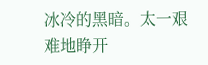冰冷的黑暗。太一艰难地睁开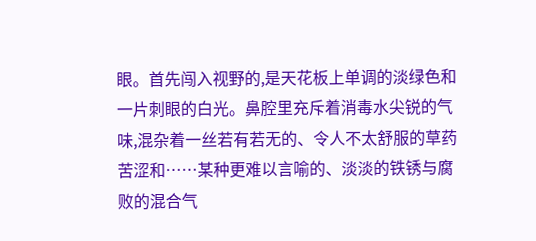眼。首先闯入视野的,是天花板上单调的淡绿色和一片刺眼的白光。鼻腔里充斥着消毒水尖锐的气味,混杂着一丝若有若无的、令人不太舒服的草药苦涩和……某种更难以言喻的、淡淡的铁锈与腐败的混合气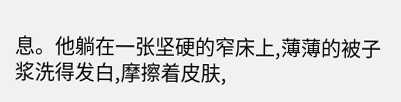息。他躺在一张坚硬的窄床上,薄薄的被子浆洗得发白,摩擦着皮肤,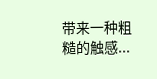带来一种粗糙的触感...